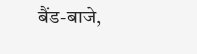बैंड-बाजे,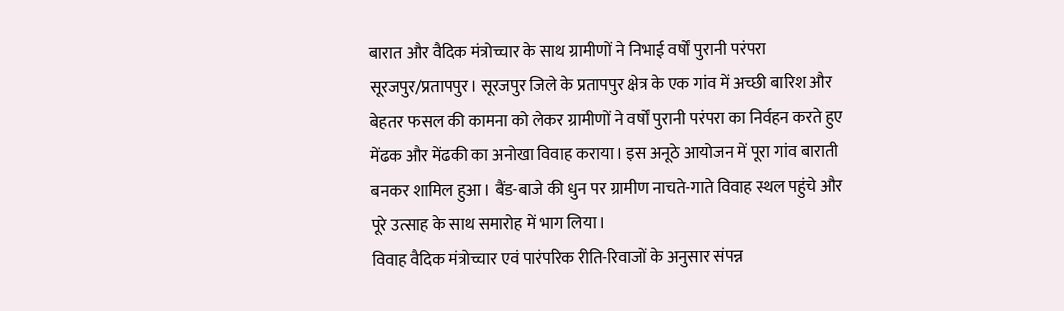बारात और वैदिक मंत्रोच्चार के साथ ग्रामीणों ने निभाई वर्षों पुरानी परंपरा
सूरजपुर/प्रतापपुर। सूरजपुर जिले के प्रतापपुर क्षेत्र के एक गांव में अच्छी बारिश और बेहतर फसल की कामना को लेकर ग्रामीणों ने वर्षों पुरानी परंपरा का निर्वहन करते हुए मेंढक और मेंढकी का अनोखा विवाह कराया। इस अनूठे आयोजन में पूरा गांव बाराती बनकर शामिल हुआ। बैंड-बाजे की धुन पर ग्रामीण नाचते-गाते विवाह स्थल पहुंचे और पूरे उत्साह के साथ समारोह में भाग लिया।
विवाह वैदिक मंत्रोच्चार एवं पारंपरिक रीति-रिवाजों के अनुसार संपन्न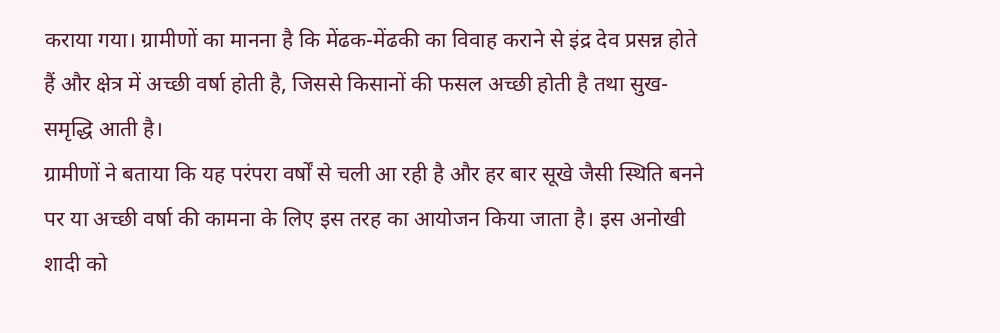कराया गया। ग्रामीणों का मानना है कि मेंढक-मेंढकी का विवाह कराने से इंद्र देव प्रसन्न होते हैं और क्षेत्र में अच्छी वर्षा होती है, जिससे किसानों की फसल अच्छी होती है तथा सुख-समृद्धि आती है।
ग्रामीणों ने बताया कि यह परंपरा वर्षों से चली आ रही है और हर बार सूखे जैसी स्थिति बनने पर या अच्छी वर्षा की कामना के लिए इस तरह का आयोजन किया जाता है। इस अनोखी शादी को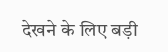देखने के लिए बड़ी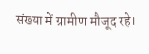संख्या में ग्रामीण मौजूद रहे।